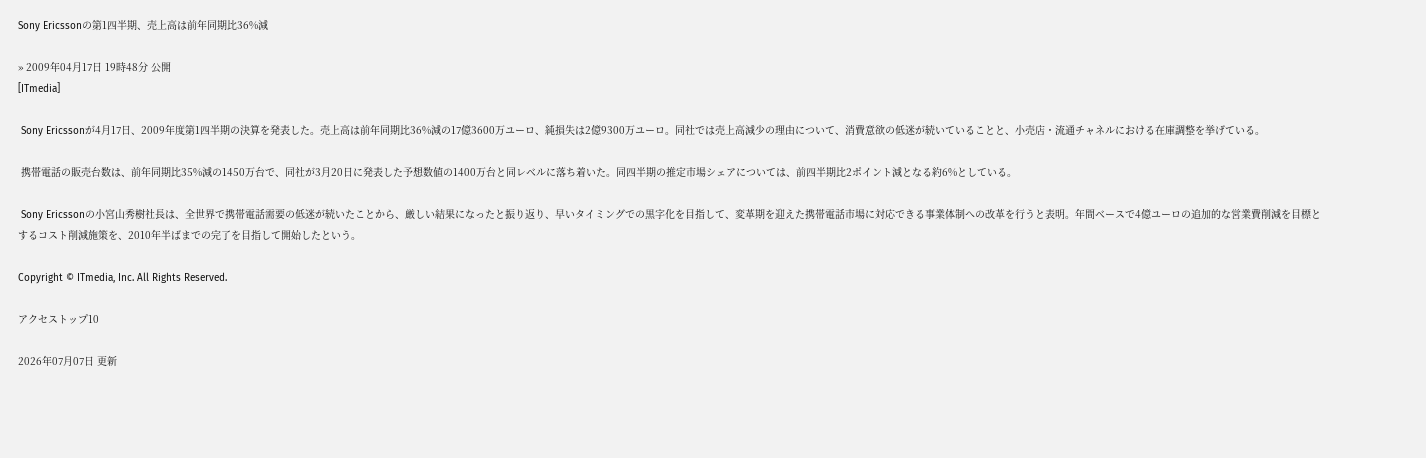Sony Ericssonの第1四半期、売上高は前年同期比36%減

» 2009年04月17日 19時48分 公開
[ITmedia]

 Sony Ericssonが4月17日、2009年度第1四半期の決算を発表した。売上高は前年同期比36%減の17億3600万ユーロ、純損失は2億9300万ユーロ。同社では売上高減少の理由について、消費意欲の低迷が続いていることと、小売店・流通チャネルにおける在庫調整を挙げている。

 携帯電話の販売台数は、前年同期比35%減の1450万台で、同社が3月20日に発表した予想数値の1400万台と同レベルに落ち着いた。同四半期の推定市場シェアについては、前四半期比2ポイント減となる約6%としている。

 Sony Ericssonの小宮山秀樹社長は、全世界で携帯電話需要の低迷が続いたことから、厳しい結果になったと振り返り、早いタイミングでの黒字化を目指して、変革期を迎えた携帯電話市場に対応できる事業体制への改革を行うと表明。年間ベースで4億ユーロの追加的な営業費削減を目標とするコスト削減施策を、2010年半ばまでの完了を目指して開始したという。

Copyright © ITmedia, Inc. All Rights Reserved.

アクセストップ10

2026年07月07日 更新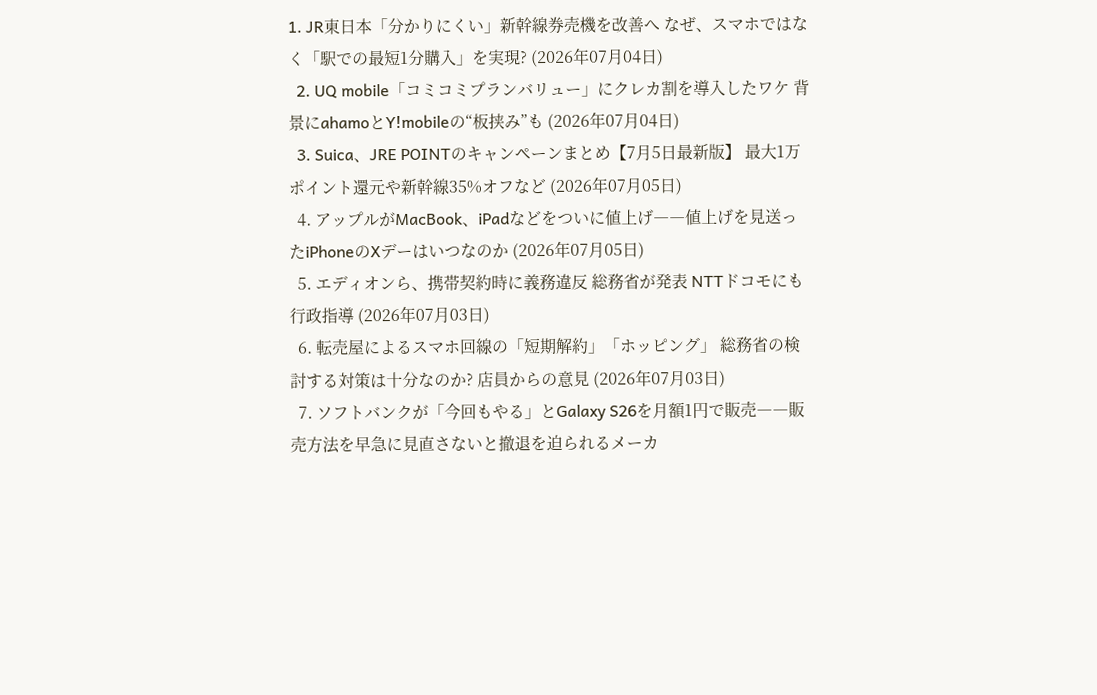1. JR東日本「分かりにくい」新幹線券売機を改善へ なぜ、スマホではなく「駅での最短1分購入」を実現? (2026年07月04日)
  2. UQ mobile「コミコミプランバリュー」にクレカ割を導入したワケ 背景にahamoとY!mobileの“板挟み”も (2026年07月04日)
  3. Suica、JRE POINTのキャンペーンまとめ【7月5日最新版】 最大1万ポイント還元や新幹線35%オフなど (2026年07月05日)
  4. アップルがMacBook、iPadなどをついに値上げ――値上げを見送ったiPhoneのXデーはいつなのか (2026年07月05日)
  5. エディオンら、携帯契約時に義務違反 総務省が発表 NTTドコモにも行政指導 (2026年07月03日)
  6. 転売屋によるスマホ回線の「短期解約」「ホッピング」 総務省の検討する対策は十分なのか? 店員からの意見 (2026年07月03日)
  7. ソフトバンクが「今回もやる」とGalaxy S26を月額1円で販売――販売方法を早急に見直さないと撤退を迫られるメーカ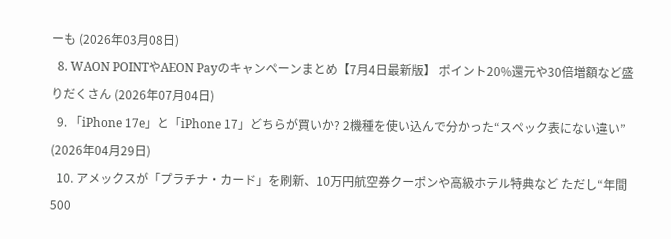ーも (2026年03月08日)
  8. WAON POINTやAEON Payのキャンペーンまとめ【7月4日最新版】 ポイント20%還元や30倍増額など盛りだくさん (2026年07月04日)
  9. 「iPhone 17e」と「iPhone 17」どちらが買いか? 2機種を使い込んで分かった“スペック表にない違い” (2026年04月29日)
  10. アメックスが「プラチナ・カード」を刷新、10万円航空券クーポンや高級ホテル特典など ただし“年間500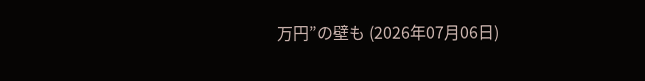万円”の壁も (2026年07月06日)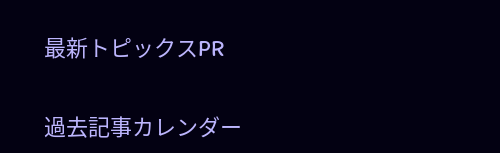最新トピックスPR

過去記事カレンダー